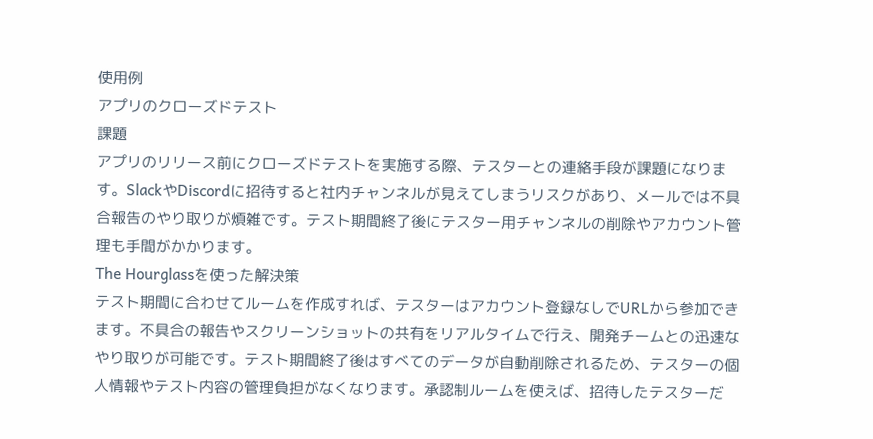使用例
アプリのクローズドテスト
課題
アプリのリリース前にクローズドテストを実施する際、テスターとの連絡手段が課題になります。SlackやDiscordに招待すると社内チャンネルが見えてしまうリスクがあり、メールでは不具合報告のやり取りが煩雑です。テスト期間終了後にテスター用チャンネルの削除やアカウント管理も手間がかかります。
The Hourglassを使った解決策
テスト期間に合わせてルームを作成すれば、テスターはアカウント登録なしでURLから参加できます。不具合の報告やスクリーンショットの共有をリアルタイムで行え、開発チームとの迅速なやり取りが可能です。テスト期間終了後はすべてのデータが自動削除されるため、テスターの個人情報やテスト内容の管理負担がなくなります。承認制ルームを使えば、招待したテスターだ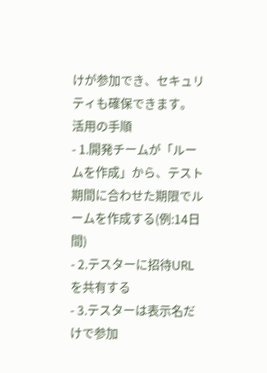けが参加でき、セキュリティも確保できます。
活用の手順
- 1.開発チームが「ルームを作成」から、テスト期間に合わせた期限でルームを作成する(例:14日間)
- 2.テスターに招待URLを共有する
- 3.テスターは表示名だけで参加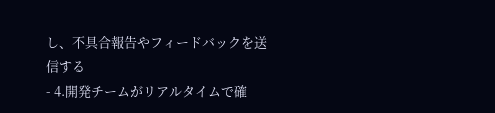し、不具合報告やフィードバックを送信する
- 4.開発チームがリアルタイムで確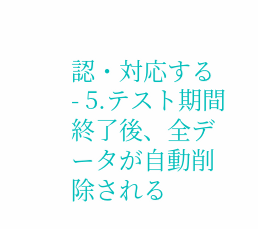認・対応する
- 5.テスト期間終了後、全データが自動削除される